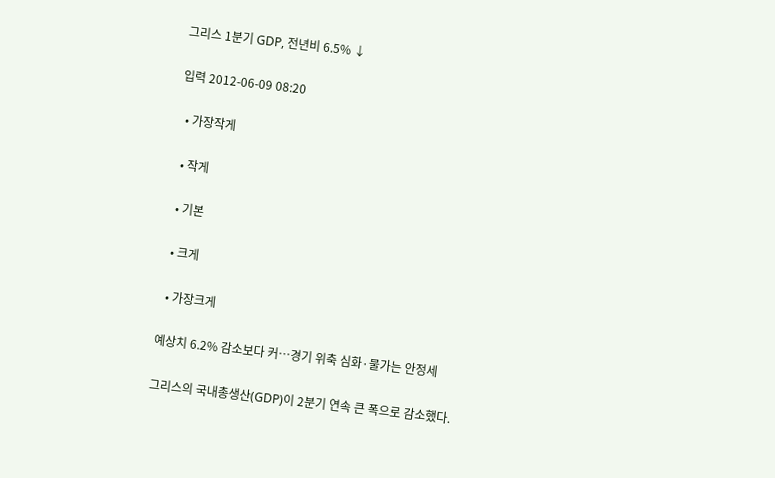그리스 1분기 GDP, 전년비 6.5% ↓

입력 2012-06-09 08:20

  • 가장작게

  • 작게

  • 기본

  • 크게

  • 가장크게

예상치 6.2% 감소보다 커…경기 위축 심화·물가는 안정세

그리스의 국내총생산(GDP)이 2분기 연속 큰 폭으로 감소했다.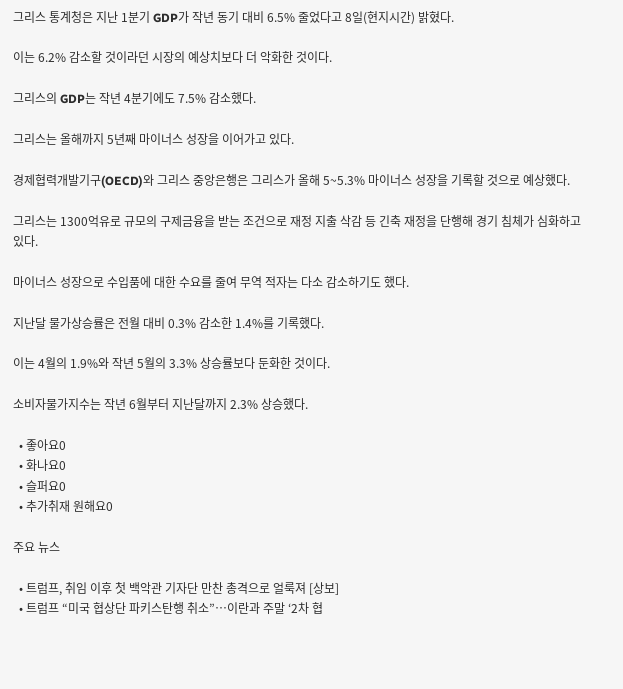그리스 통계청은 지난 1분기 GDP가 작년 동기 대비 6.5% 줄었다고 8일(현지시간) 밝혔다.

이는 6.2% 감소할 것이라던 시장의 예상치보다 더 악화한 것이다.

그리스의 GDP는 작년 4분기에도 7.5% 감소했다.

그리스는 올해까지 5년째 마이너스 성장을 이어가고 있다.

경제협력개발기구(OECD)와 그리스 중앙은행은 그리스가 올해 5~5.3% 마이너스 성장을 기록할 것으로 예상했다.

그리스는 1300억유로 규모의 구제금융을 받는 조건으로 재정 지출 삭감 등 긴축 재정을 단행해 경기 침체가 심화하고 있다.

마이너스 성장으로 수입품에 대한 수요를 줄여 무역 적자는 다소 감소하기도 했다.

지난달 물가상승률은 전월 대비 0.3% 감소한 1.4%를 기록했다.

이는 4월의 1.9%와 작년 5월의 3.3% 상승률보다 둔화한 것이다.

소비자물가지수는 작년 6월부터 지난달까지 2.3% 상승했다.

  • 좋아요0
  • 화나요0
  • 슬퍼요0
  • 추가취재 원해요0

주요 뉴스

  • 트럼프, 취임 이후 첫 백악관 기자단 만찬 총격으로 얼룩져 [상보]
  • 트럼프 “미국 협상단 파키스탄행 취소”…이란과 주말 ‘2차 협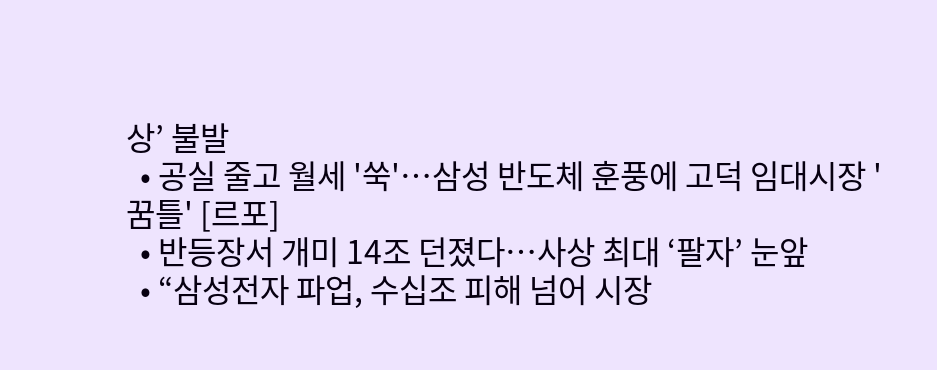상’ 불발
  • 공실 줄고 월세 '쑥'…삼성 반도체 훈풍에 고덕 임대시장 '꿈틀' [르포]
  • 반등장서 개미 14조 던졌다…사상 최대 ‘팔자’ 눈앞
  • “삼성전자 파업, 수십조 피해 넘어 시장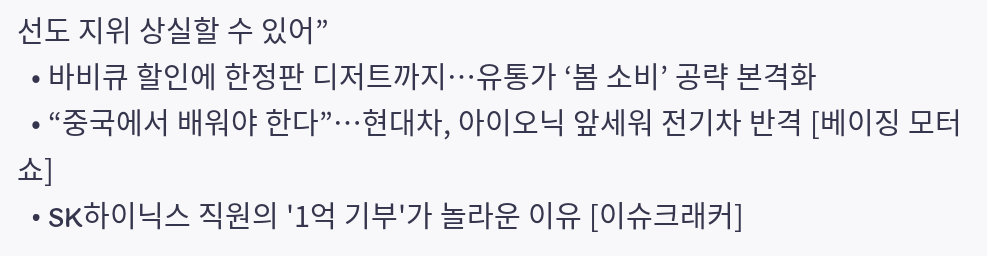선도 지위 상실할 수 있어”
  • 바비큐 할인에 한정판 디저트까지…유통가 ‘봄 소비’ 공략 본격화
  • “중국에서 배워야 한다”…현대차, 아이오닉 앞세워 전기차 반격 [베이징 모터쇼]
  • SK하이닉스 직원의 '1억 기부'가 놀라운 이유 [이슈크래커]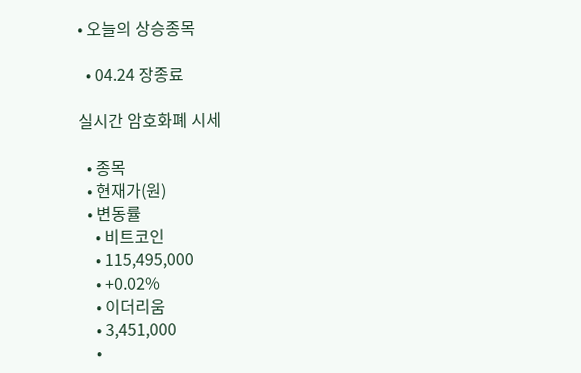• 오늘의 상승종목

  • 04.24 장종료

실시간 암호화폐 시세

  • 종목
  • 현재가(원)
  • 변동률
    • 비트코인
    • 115,495,000
    • +0.02%
    • 이더리움
    • 3,451,000
    •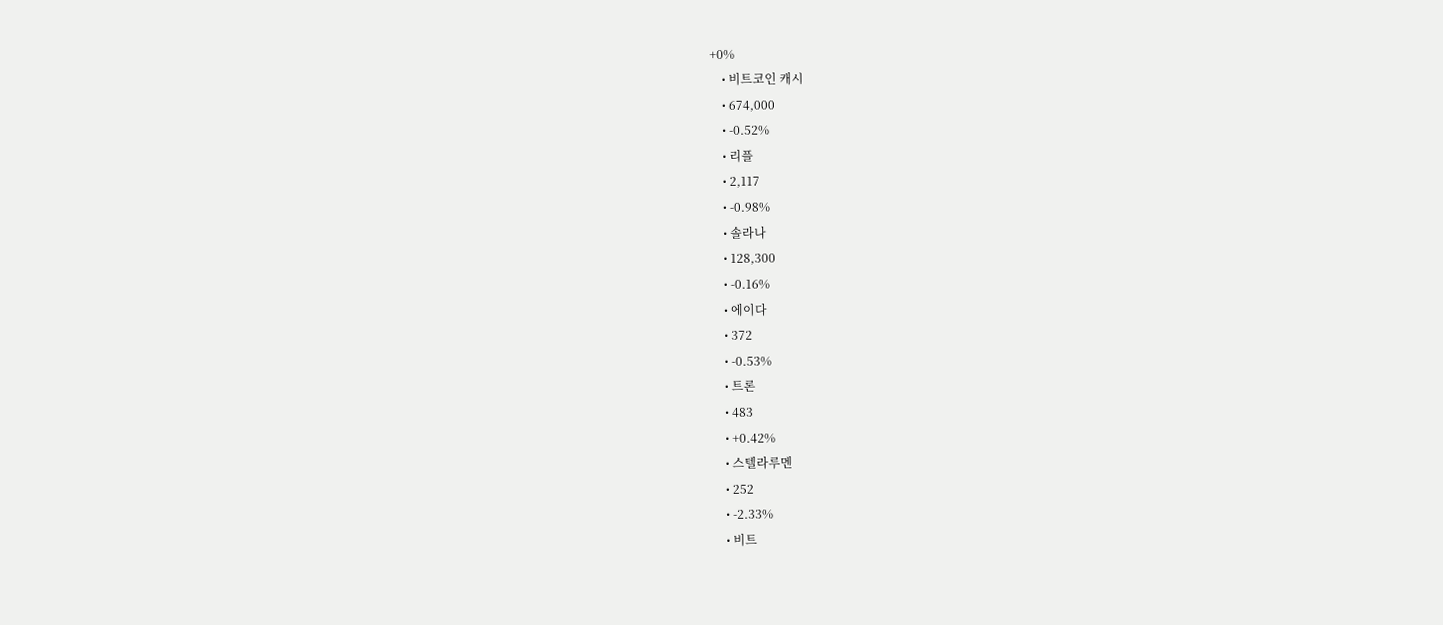+0%
    • 비트코인 캐시
    • 674,000
    • -0.52%
    • 리플
    • 2,117
    • -0.98%
    • 솔라나
    • 128,300
    • -0.16%
    • 에이다
    • 372
    • -0.53%
    • 트론
    • 483
    • +0.42%
    • 스텔라루멘
    • 252
    • -2.33%
    • 비트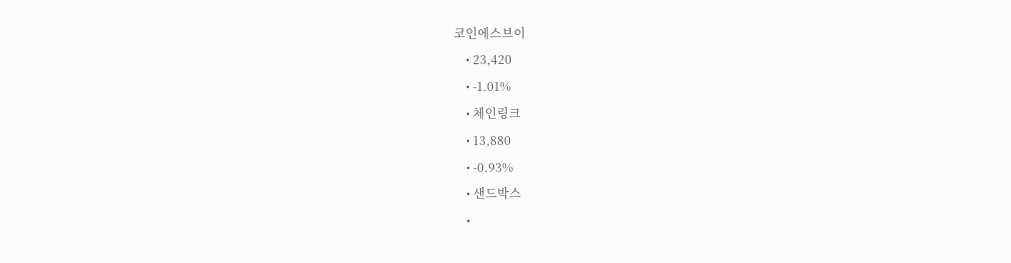코인에스브이
    • 23,420
    • -1.01%
    • 체인링크
    • 13,880
    • -0.93%
    • 샌드박스
    •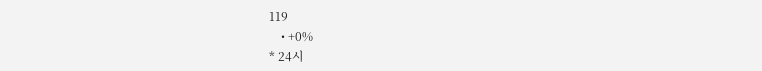119
    • +0%
* 24시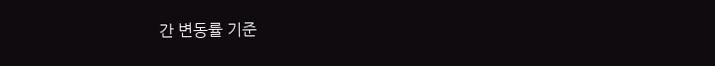간 변동률 기준